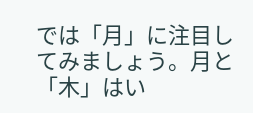では「月」に注目してみましょう。月と「木」はい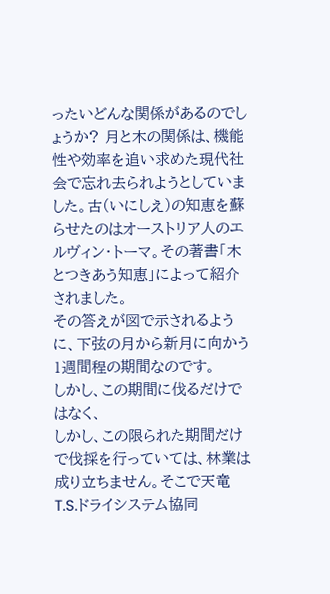ったいどんな関係があるのでしょうか? 月と木の関係は、機能性や効率を追い求めた現代社会で忘れ去られようとしていました。古(いにしえ)の知恵を蘇らせたのはオーストリア人のエルヴィン・トーマ。その著書「木とつきあう知恵」によって紹介されました。
その答えが図で示されるように、下弦の月から新月に向かう1週間程の期間なのです。
しかし、この期間に伐るだけではなく、
しかし、この限られた期間だけで伐採を行っていては、林業は成り立ちません。そこで天竜T.S.ドライシステム協同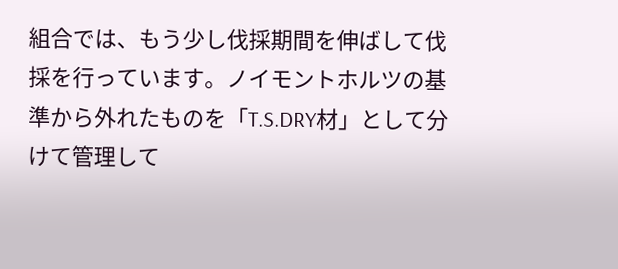組合では、もう少し伐採期間を伸ばして伐採を行っています。ノイモントホルツの基準から外れたものを「T.S.DRY材」として分けて管理して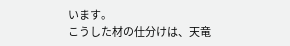います。
こうした材の仕分けは、天竜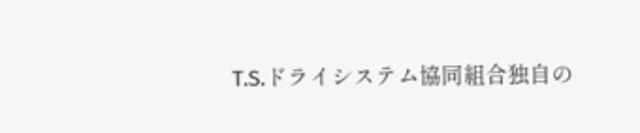T.S.ドライシステム協同組合独自の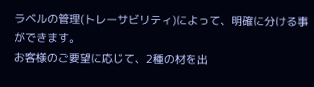ラベルの管理(トレーサビリティ)によって、明確に分ける事ができます。
お客様のご要望に応じて、2種の材を出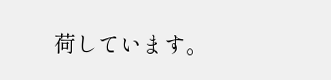荷しています。